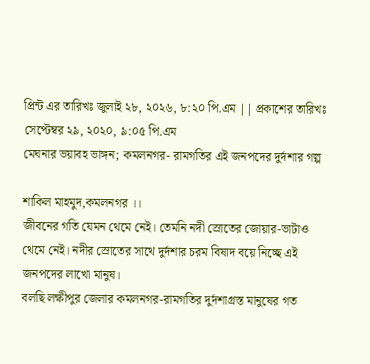প্রিন্ট এর তারিখঃ জুলাই ২৮, ২০২৬, ৮:২০ পি.এম || প্রকাশের তারিখঃ সেপ্টেম্বর ২৯, ২০২০, ৯:০৫ পি.এম
মেঘনার ভয়াবহ ভাঙ্গন; কমলনগর- রামগতির এই জনপদের দুর্দশার গল্প

শাকিল মাহমুদ,কমলনগর ।।
জীবনের গতি যেমন থেমে নেই। তেমনি নদী স্রোতের জোয়ার-ভাটাও থেমে নেই। নদীর স্রোতের সাথে দুর্দশার চরম বিষাদ বয়ে নিচ্ছে এই জনপদের লাখো মানুষ।
বলছি লক্ষীপুর জেলার কমলনগর-রামগতির দুর্দশাগ্রস্ত মানুষের গত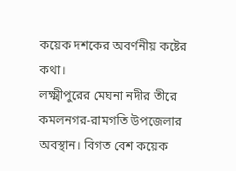কয়েক দশকের অবর্ণনীয় কষ্টের কথা।
লক্ষ্মীপুরের মেঘনা নদীর তীরে কমলনগর-রামগতি উপজেলার অবস্থান। বিগত বেশ কয়েক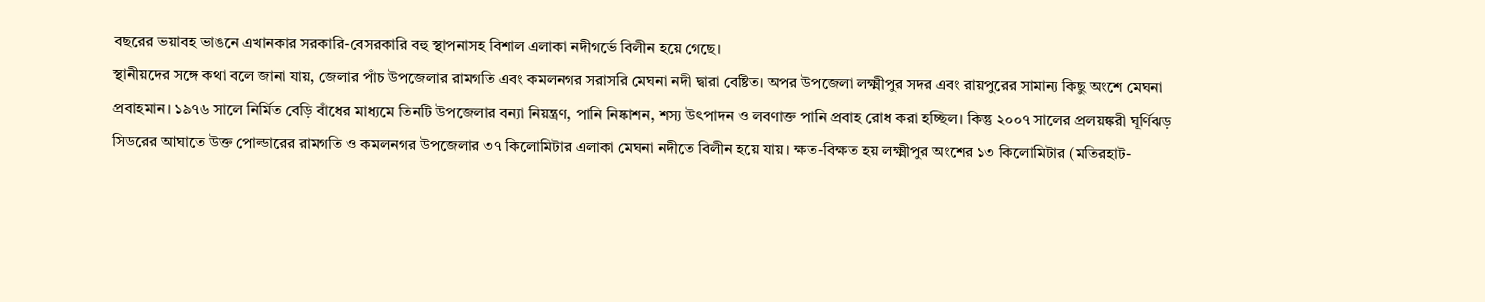বছরের ভয়াবহ ভাঙনে এখানকার সরকারি-বেসরকারি বহু স্থাপনাসহ বিশাল এলাকা নদীগর্ভে বিলীন হয়ে গেছে।
স্থানীয়দের সঙ্গে কথা বলে জানা যায়, জেলার পাঁচ উপজেলার রামগতি এবং কমলনগর সরাসরি মেঘনা নদী দ্বারা বেষ্টিত। অপর উপজেলা লক্ষ্মীপুর সদর এবং রায়পুরের সামান্য কিছু অংশে মেঘনা প্রবাহমান। ১৯৭৬ সালে নির্মিত বেড়ি বাঁধের মাধ্যমে তিনটি উপজেলার বন্যা নিয়ন্ত্রণ, পানি নিষ্কাশন, শস্য উৎপাদন ও লবণাক্ত পানি প্রবাহ রোধ করা হচ্ছিল। কিন্তু ২০০৭ সালের প্রলয়ঙ্করী ঘূর্ণিঝড় সিডরের আঘাতে উক্ত পোল্ডারের রামগতি ও কমলনগর উপজেলার ৩৭ কিলোমিটার এলাকা মেঘনা নদীতে বিলীন হয়ে যায়। ক্ষত-বিক্ষত হয় লক্ষ্মীপুর অংশের ১৩ কিলোমিটার (মতিরহাট-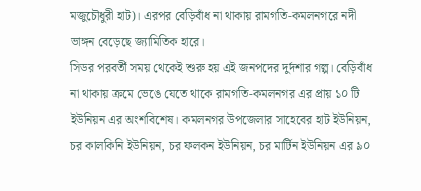মজুচৌধুরী হাট)। এরপর বেড়িবাঁধ না থাকায় রামগতি-কমলনগরে নদী ভাঙ্গন বেড়েছে জ্যামিতিক হারে।
সিডর পরবর্তী সময় থেকেই শুরু হয় এই জনপদের দুর্দশার গল্প। বেড়িবাঁধ না থাকায় ক্রমে ভেঙে যেতে থাকে রামগতি-কমলনগর এর প্রায় ১০ টি ইউনিয়ন এর অংশবিশেষ। কমলনগর উপজেলার সাহেবের হাট ইউনিয়ন, চর কালকিনি ইউনিয়ন, চর ফলকন ইউনিয়ন, চর মার্টিন ইউনিয়ন এর ৯০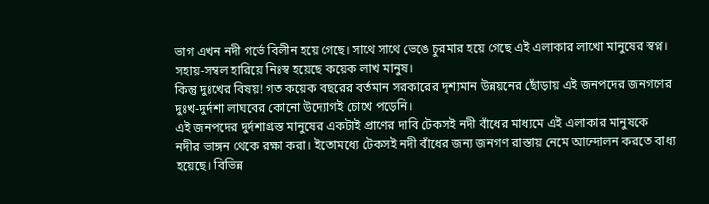ভাগ এখন নদী গর্ভে বিলীন হয়ে গেছে। সাথে সাথে ভেঙে চুরমার হয়ে গেছে এই এলাকার লাখো মানুষের স্বপ্ন। সহায়-সম্বল হারিয়ে নিঃস্ব হয়েছে কয়েক লাখ মানুষ।
কিন্তু দুঃখের বিষয়! গত কয়েক বছরের বর্তমান সরকারের দৃশ্যমান উন্নয়নের ছোঁড়ায় এই জনপদের জনগণের দুঃখ-দুর্দশা লাঘবের কোনো উদ্যোগই চোখে পড়েনি।
এই জনপদের দুর্দশাগ্রস্ত মানুষের একটাই প্রাণের দাবি টেকসই নদী বাঁধের মাধ্যমে এই এলাকার মানুষকে নদীর ভাঙ্গন থেকে রক্ষা করা। ইতোমধ্যে টেকসই নদী বাঁধের জন্য জনগণ রাস্তায় নেমে আন্দোলন করতে বাধ্য হয়েছে। বিভিন্ন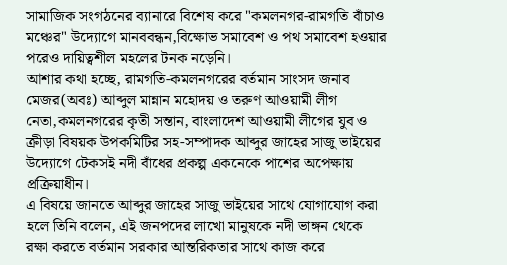সামাজিক সংগঠনের ব্যানারে বিশেষ করে "কমলনগর-রামগতি বাঁচাও মঞ্চের" উদ্যোগে মানববন্ধন,বিক্ষোভ সমাবেশ ও পথ সমাবেশ হওয়ার পরেও দায়িত্বশীল মহলের টনক নড়েনি।
আশার কথা হচ্ছে, রামগতি-কমলনগরের বর্তমান সাংসদ জনাব মেজর(অবঃ) আব্দুল মান্নান মহোদয় ও তরুণ আওয়ামী লীগ নেতা,কমলনগরের কৃতী সন্তান, বাংলাদেশ আওয়ামী লীগের যুব ও ক্রীড়া বিষয়ক উপকমিটির সহ-সম্পাদক আব্দুর জাহের সাজু ভাইয়ের উদ্যোগে টেকসই নদী বাঁধের প্রকল্প একনেকে পাশের অপেক্ষায় প্রক্রিয়াধীন।
এ বিষয়ে জানতে আব্দুর জাহের সাজু ভাইয়ের সাথে যোগাযোগ করা হলে তিনি বলেন, এই জনপদের লাখো মানুষকে নদী ভাঙ্গন থেকে রক্ষা করতে বর্তমান সরকার আন্তরিকতার সাথে কাজ করে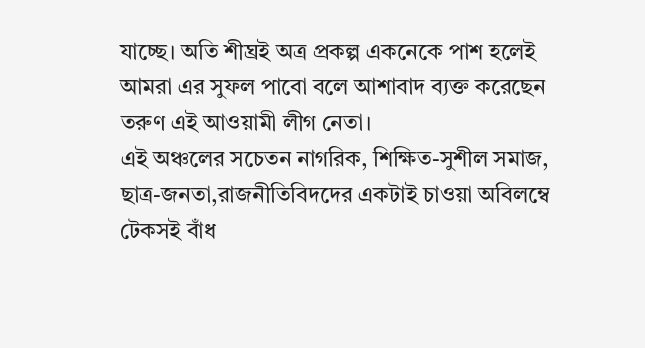যাচ্ছে। অতি শীঘ্রই অত্র প্রকল্প একনেকে পাশ হলেই আমরা এর সুফল পাবো বলে আশাবাদ ব্যক্ত করেছেন তরুণ এই আওয়ামী লীগ নেতা।
এই অঞ্চলের সচেতন নাগরিক, শিক্ষিত-সুশীল সমাজ, ছাত্র-জনতা,রাজনীতিবিদদের একটাই চাওয়া অবিলম্বে টেকসই বাঁধ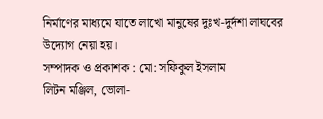নির্মাণের মাধ্যমে যাতে লাখো মানুষের দুঃখ-দুর্দশা লাঘবের উদ্যোগ নেয়া হয়।
সম্পাদক ও প্রকাশক : মো: সফিকুল ইসলাম
লিটন মঞ্জিল, ভোলা-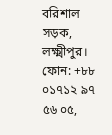বরিশাল সড়ক, লক্ষ্মীপুর।
ফোন: +৮৮ ০১৭১২ ৯৭ ৫৬ ০৫,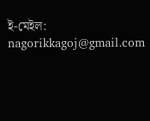ই-মেইল: nagorikkagoj@gmail.com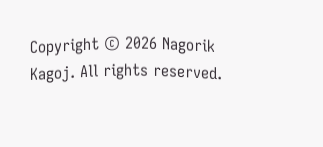Copyright © 2026 Nagorik Kagoj. All rights reserved.